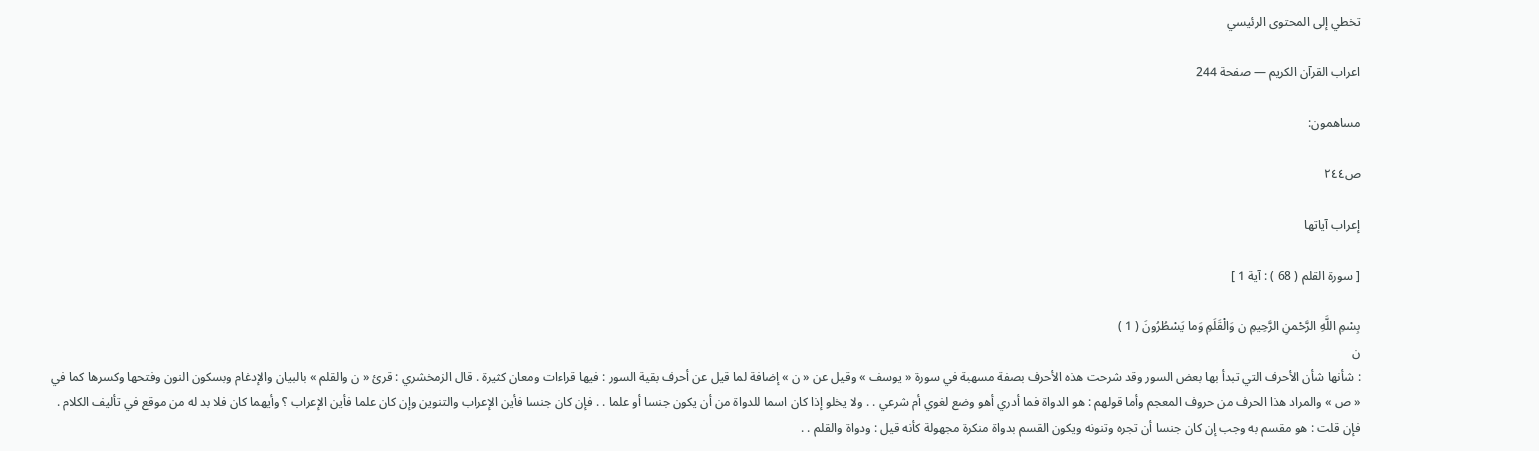تخطي إلى المحتوى الرئيسي

اعراب القرآن الكريم — صفحة 244

مساهمون:

ص٢٤٤

إعراب آياتها

[ سورة القلم ( 68 ) : آية 1 ]

بِسْمِ اللَّهِ الرَّحْمنِ الرَّحِيمِ ن وَالْقَلَمِ وَما يَسْطُرُونَ ( 1 )
ن
: شأنها شأن الأحرف التي تبدأ بها بعض السور وقد شرحت هذه الأحرف بصفة مسهبة في سورة « يوسف » وقيل عن « ن » إضافة لما قيل عن أحرف بقية السور : فيها قراءات ومعان كثيرة . قال الزمخشري : قرئ « ن والقلم » بالبيان والإدغام وبسكون النون وفتحها وكسرها كما في « ص » والمراد هذا الحرف من حروف المعجم وأما قولهم : هو الدواة فما أدري أهو وضع لغوي أم شرعي . . ولا يخلو إذا كان اسما للدواة من أن يكون جنسا أو علما . . فإن كان جنسا فأين الإعراب والتنوين وإن كان علما فأين الإعراب ؟ وأيهما كان فلا بد له من موقع في تأليف الكلام . فإن قلت : هو مقسم به وجب إن كان جنسا أن تجره وتنونه ويكون القسم بدواة منكرة مجهولة كأنه قيل : ودواة والقلم . .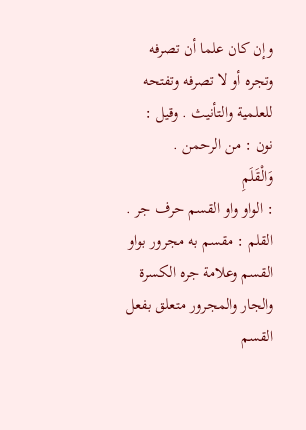وإن كان علما أن تصرفه وتجره أو لا تصرفه وتفتحه للعلمية والتأنيث . وقيل : نون : من الرحمن .
وَالْقَلَمِ
: الواو واو القسم حرف جر . القلم : مقسم به مجرور بواو القسم وعلامة جره الكسرة والجار والمجرور متعلق بفعل القسم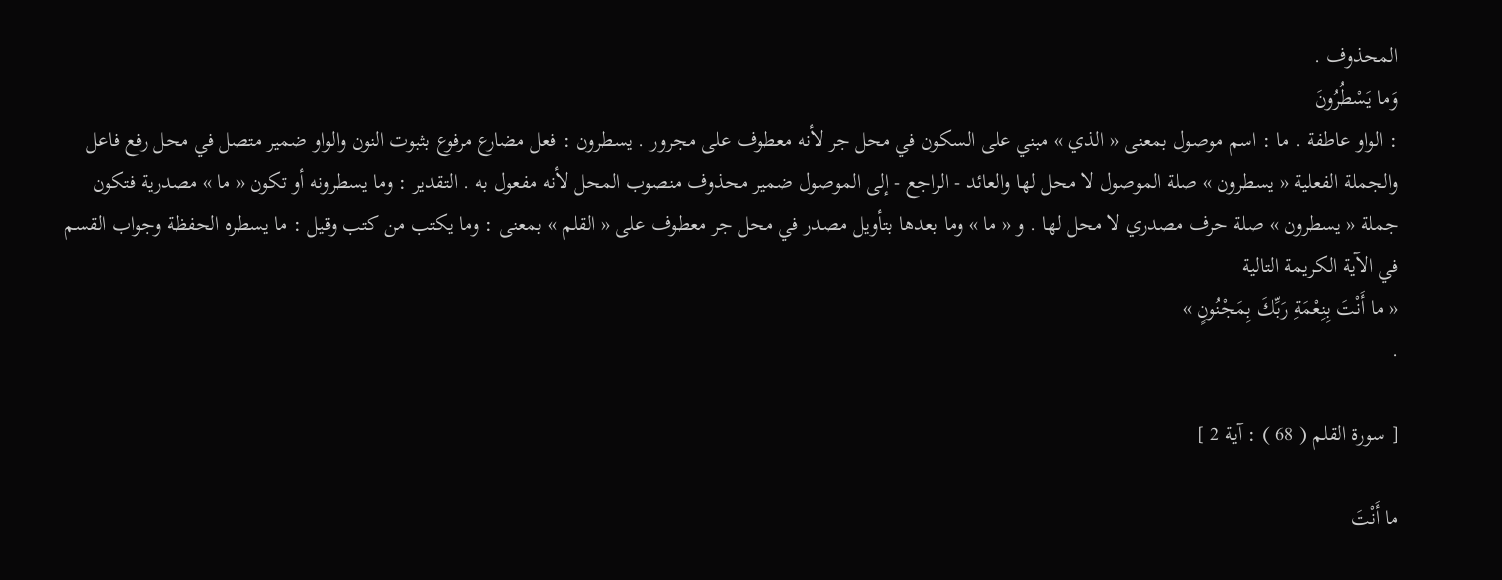المحذوف .
وَما يَسْطُرُونَ
: الواو عاطفة . ما : اسم موصول بمعنى « الذي » مبني على السكون في محل جر لأنه معطوف على مجرور . يسطرون : فعل مضارع مرفوع بثبوت النون والواو ضمير متصل في محل رفع فاعل والجملة الفعلية « يسطرون » صلة الموصول لا محل لها والعائد - الراجع - إلى الموصول ضمير محذوف منصوب المحل لأنه مفعول به . التقدير : وما يسطرونه أو تكون « ما » مصدرية فتكون جملة « يسطرون » صلة حرف مصدري لا محل لها . و « ما » وما بعدها بتأويل مصدر في محل جر معطوف على « القلم » بمعنى : وما يكتب من كتب وقيل : ما يسطره الحفظة وجواب القسم في الآية الكريمة التالية
« ما أَنْتَ بِنِعْمَةِ رَبِّكَ بِمَجْنُونٍ »
.

[ سورة القلم ( 68 ) : آية 2 ]

ما أَنْتَ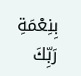بِنِعْمَةِ رَبِّكَ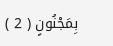بِمَجْنُونٍ ( 2 )